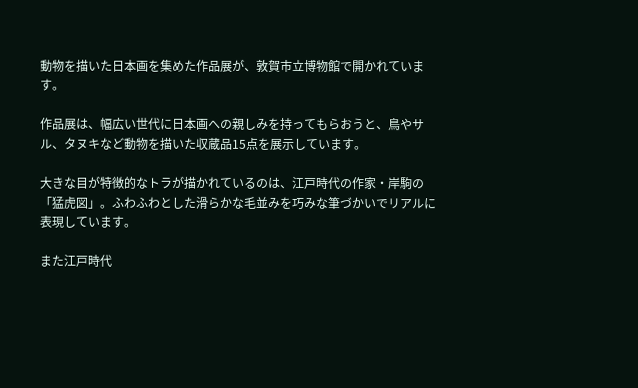動物を描いた日本画を集めた作品展が、敦賀市立博物館で開かれています。

作品展は、幅広い世代に日本画への親しみを持ってもらおうと、鳥やサル、タヌキなど動物を描いた収蔵品15点を展示しています。

大きな目が特徴的なトラが描かれているのは、江戸時代の作家・岸駒の「猛虎図」。ふわふわとした滑らかな毛並みを巧みな筆づかいでリアルに表現しています。

また江戸時代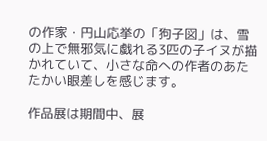の作家・円山応挙の「狗子図」は、雪の上で無邪気に戯れる3匹の子イヌが描かれていて、小さな命への作者のあたたかい眼差しを感じます。

作品展は期間中、展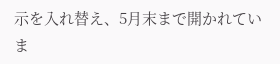示を入れ替え、5月末まで開かれていま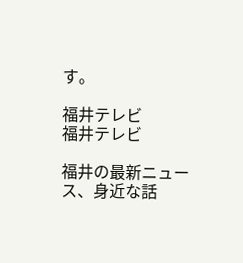す。

福井テレビ
福井テレビ

福井の最新ニュース、身近な話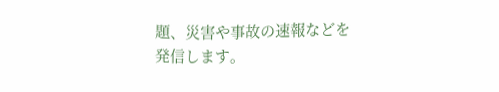題、災害や事故の速報などを発信します。